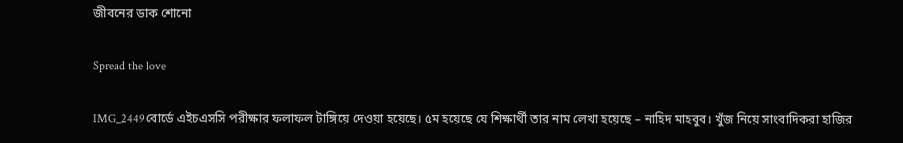জীবনের ডাক শোনো

Spread the love

IMG_2449বোর্ডে এইচএসসি পরীক্ষার ফলাফল টাঙ্গিয়ে দেওয়া হয়েছে। ৫ম হয়েছে যে শিক্ষার্থী তার নাম লেখা হয়েছে – নাহিদ মাহবুব। খুঁজ নিয়ে সাংবাদিকরা হাজির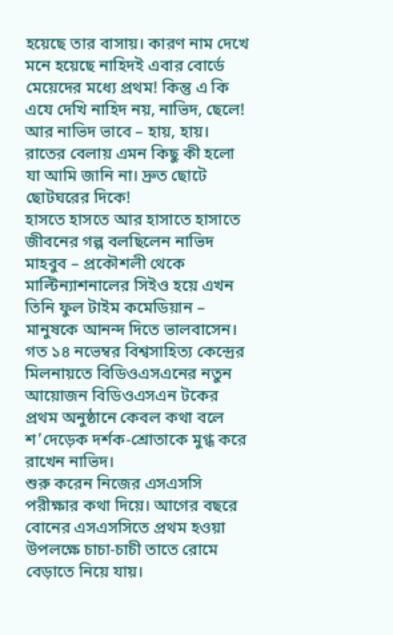হয়েছে তার বাসায়। কারণ নাম দেখে মনে হয়েছে নাহিদই এবার বোর্ডে মেয়েদের মধ্যে প্রথম! কিন্তু এ কি এযে দেখি নাহিদ নয়, নাভিদ, ছেলে!  আর নাভিদ ভাবে – হায়, হায়। রাতের বেলায় এমন কিছু কী হলো যা আমি জানি না। দ্রুত ছোটে ছোটঘরের দিকে!
হাসতে হাসতে আর হাসাতে হাসাতে জীবনের গল্প বলছিলেন নাভিদ মাহবুব – প্রকৌশলী থেকে মাল্টিন্যাশনালের সিইও হয়ে এখন তিনি ফুল টাইম কমেডিয়ান – মানুষকে আনন্দ দিতে ভালবাসেন।
গত ১৪ নভেম্বর বিশ্বসাহিত্য কেন্দ্রের মিলনায়তে বিডিওএসএনের নতুন আয়োজন বিডিওএসএন টকের প্রথম অনুষ্ঠানে কেবল কথা বলে শ’দেড়েক দর্শক-শ্রোতাকে মুগ্ধ করে রাখেন নাভিদ।
শুরু করেন নিজের এসএসসি পরীক্ষার কথা দিয়ে। আগের বছরে বোনের এসএসসিতে প্রথম হওয়া উপলক্ষে চাচা-চাচী তাতে রোমে বেড়াতে নিয়ে যায়।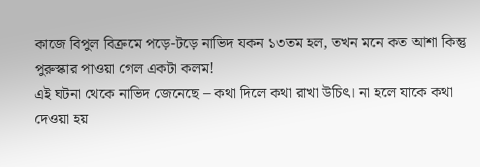কাজে বিপুল বিক্রমে পড়ে-টড়ে নাভিদ যকন ১৩তম হল, তখন মনে কত আশা কিন্তু পুরুস্কার পাওয়া গেল একটা কলম!
এই ঘটনা থেকে নাভিদ জেনেছে – কথা দিলে কথা রাখা উচিৎ। না হলে যাকে কথা দেওয়া হয়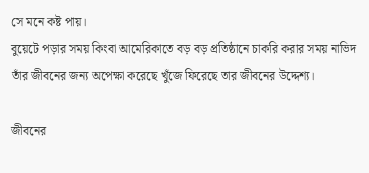সে মনে কষ্ট পায়।
বুয়েটে পড়ার সময় কিংবা আমেরিকাতে বড় বড় প্রতিষ্ঠানে চাকরি করার সময় নাভিদ তাঁর জীবনের জন্য অপেক্ষা করেছে খুঁজে ফিরেছে তার জীবনের উদ্দেশ্য।

জীবনের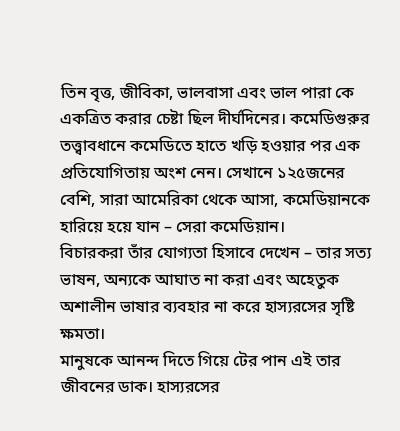তিন বৃত্ত, জীবিকা, ভালবাসা এবং ভাল পারা কে একত্রিত করার চেষ্টা ছিল দীর্ঘদিনের। কমেডিগুরুর তত্ত্বাবধানে কমেডিতে হাতে খড়ি হওয়ার পর এক প্রতিযোগিতায় অংশ নেন। সেখানে ১২৫জনের বেশি, সারা আমেরিকা থেকে আসা, কমেডিয়ানকে হারিয়ে হয়ে যান – সেরা কমেডিয়ান।
বিচারকরা তাঁর যোগ্যতা হিসাবে দেখেন – তার সত্য ভাষন, অন্যকে আঘাত না করা এবং অহেতুক অশালীন ভাষার ব্যবহার না করে হাস্যরসের সৃষ্টি ক্ষমতা।
মানুষকে আনন্দ দিতে গিয়ে টের পান এই তার জীবনের ডাক। হাস্যরসের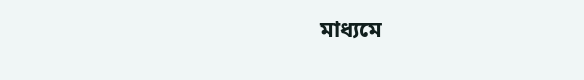মাধ্যমে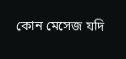কোন মেসেজ যদি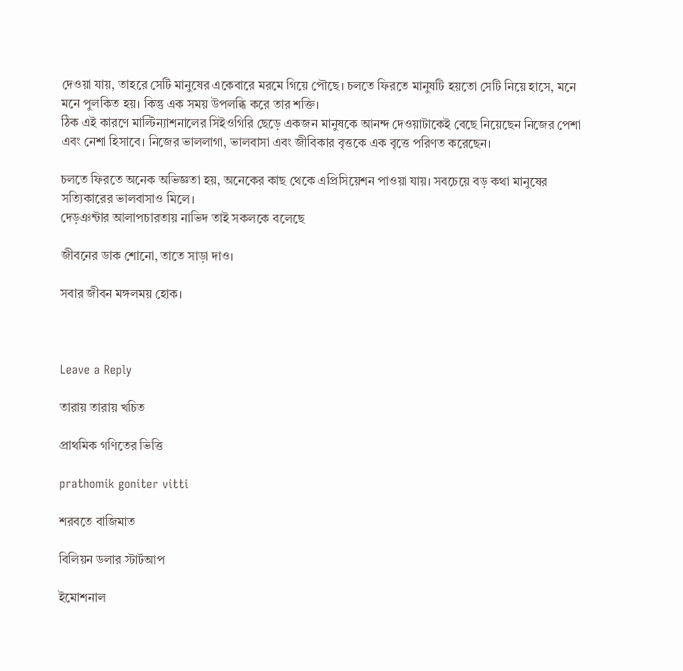দেওয়া যায়, তাহরে সেটি মানুষের একেবারে মরমে গিয়ে পৌছে। চলতে ফিরতে মানুষটি হয়তো সেটি নিয়ে হাসে, মনে মনে পুলকিত হয়। কিন্তু এক সময় উপলব্ধি করে তার শক্তি।
ঠিক এই কারণে মাল্টিন্যাশনালের সিইওগিরি ছেড়ে একজন মানুষকে আনন্দ দেওয়াটাকেই বেছে নিয়েছেন নিজের পেশা এবং নেশা হিসাবে। নিজের ভাললাগা, ভালবাসা এবং জীবিকার বৃত্তকে এক বৃত্তে পরিণত করেছেন।

চলতে ফিরতে অনেক অভিজ্ঞতা হয়, অনেকের কাছ থেকে এপ্রিসিয়েশন পাওয়া যায়। সবচেয়ে বড় কথা মানুষের সত্যিকারের ভালবাসাও মিলে।
দেড়ঞন্টার আলাপচারতায় নাভিদ তাই সকলকে বলেছে

জীবনের ডাক শোনো, তাতে সাড়া দাও।

সবার জীবন মঙ্গলময় হোক।



Leave a Reply

তারায় তারায় খচিত

প্রাথমিক গণিতের ভিত্তি

prathomik goniter vitti

শরবতে বাজিমাত

বিলিয়ন ডলার স্টার্টআপ

ইমোশনাল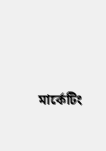মার্কেটিং